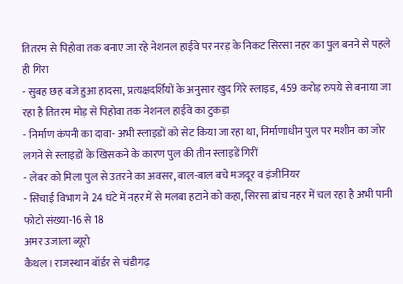तितरम से पिहोवा तक बनाए जा रहे नेशनल हाईवे पर नरड़ के निकट सिरसा नहर का पुल बनने से पहले ही गिरा
- सुबह छह बजे हुआ हादसा, प्रत्यक्षदर्शियों के अनुसार खुद गिरे स्लाइड, 459 करोड़ रुपये से बनाया जा रहा है तितरम मोड़ से पिहोवा तक नेशनल हाईवे का टुकड़ा
- निर्माण कंपनी का दावा- अभी स्लाइडों को सेट किया जा रहा था, निर्माणाधीन पुल पर मशीन का जोर लगने से स्लाइडों के खिसकने के कारण पुल की तीन स्लाइडें गिरीं
- लेबर को मिला पुल से उतरने का अवसर, बाल-बाल बचे मजदूर व इंजीनियर
- सिंचाई विभाग ने 24 घंटे में नहर में से मलबा हटाने को कहा, सिरसा ब्रांच नहर में चल रहा है अभी पानी
फोटो संख्या-16 से 18
अमर उजाला ब्यूरो
कैथल। राजस्थान बॉर्डर से चंडीगढ़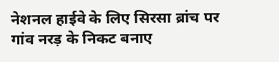नेशनल हाईवे के लिए सिरसा ब्रांच पर गांव नरड़ के निकट बनाए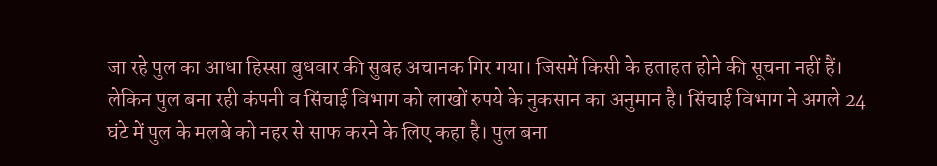जा रहे पुल का आधा हिस्सा बुधवार की सुबह अचानक गिर गया। जिसमें किसी के हताहत होने की सूचना नहीं हैं। लेकिन पुल बना रही कंपनी व सिंचाई विभाग को लाखों रुपये के नुकसान का अनुमान है। सिंचाई विभाग ने अगले 24 घंटे में पुल के मलबे को नहर से साफ करने के लिए कहा है। पुल बना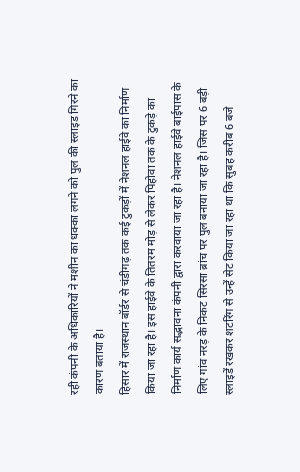रही कंपनी के अधिकारियों ने मशीन का धक्का लगने को पुल की स्लाइड गिरने का कारण बताया है।
हिसार में राजस्थान बॉर्डर से चंडीगढ़ तक कई टुकड़ों में नेशनल हाईवे का निर्माण किया जा रहा है। इस हाईवे के तितरम मोड़ से लेकर पिहोवा तक के टुकड़े का निर्माण कार्य सद्भावना कंपनी द्वारा करवाया जा रहा है। नेशनल हाईवे बाईपास के लिए गांव नरड़ के निकट सिरसा ब्रांच पर पुल बनाया जा रहा है। जिस पर 6 बड़ी स्लाइडें रखकर शटरिंग से उन्हें सेट किया जा रहा था कि सुबह करीब 6 बजे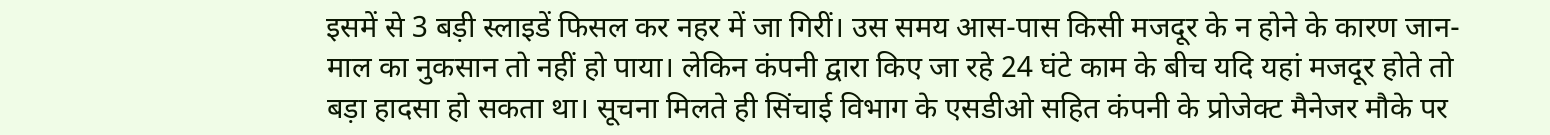इसमें से 3 बड़ी स्लाइडें फिसल कर नहर में जा गिरीं। उस समय आस-पास किसी मजदूर के न होने के कारण जान-माल का नुकसान तो नहीं हो पाया। लेकिन कंपनी द्वारा किए जा रहे 24 घंटे काम के बीच यदि यहां मजदूर होते तो बड़ा हादसा हो सकता था। सूचना मिलते ही सिंचाई विभाग के एसडीओ सहित कंपनी के प्रोजेक्ट मैनेजर मौके पर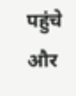पहुंचे और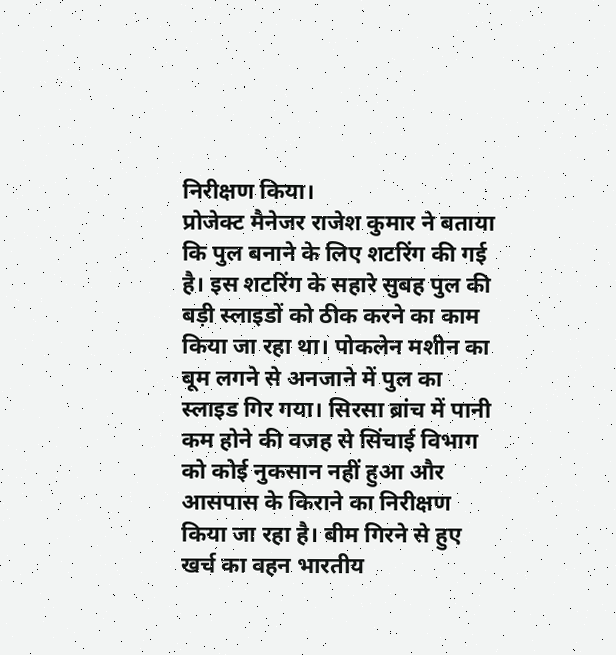निरीक्षण किया।
प्रोजेक्ट मैनेजर राजेश कुमार ने बताया कि पुल बनाने के लिए शटरिंग की गई है। इस शटरिंग के सहारे सुबह पुल की बड़ी स्लाइडों को ठीक करने का काम किया जा रहा था। पोकलेन मशीन का बूम लगने से अनजाने में पुल का स्लाइड गिर गया। सिरसा ब्रांच में पानी कम होने की वजह से सिंचाई विभाग को कोई नुकसान नहीं हुआ और आसपास के किराने का निरीक्षण किया जा रहा है। बीम गिरने से हुए खर्च का वहन भारतीय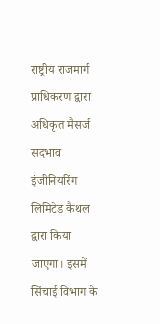राष्ट्रीय राजमार्ग प्राधिकरण द्वारा अधिकृत मैसर्ज सदभाव इंजीनियरिंग लिमिटेड कैथल द्वारा किया जाएगा। इसमें सिंचाई विभाग के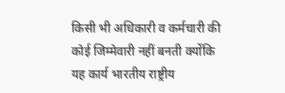किसी भी अधिकारी व कर्मचारी की कोई जिम्मेवारी नहीं बनती क्योंकि यह कार्य भारतीय राष्ट्रीय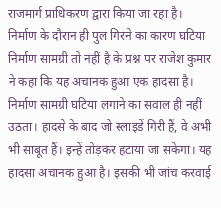राजमार्ग प्राधिकरण द्वारा किया जा रहा है।
निर्माण के दौरान ही पुल गिरने का कारण घटिया निर्माण सामग्री तो नहीं है के प्रश्न पर राजेश कुमार ने कहा कि यह अचानक हुआ एक हादसा है। निर्माण सामग्री घटिया लगाने का सवाल ही नहीं उठता। हादसे के बाद जो स्लाइडें गिरी हैं, वे अभी भी साबूत हैं। इन्हें तोड़कर हटाया जा सकेगा। यह हादसा अचानक हुआ है। इसकी भी जांच करवाई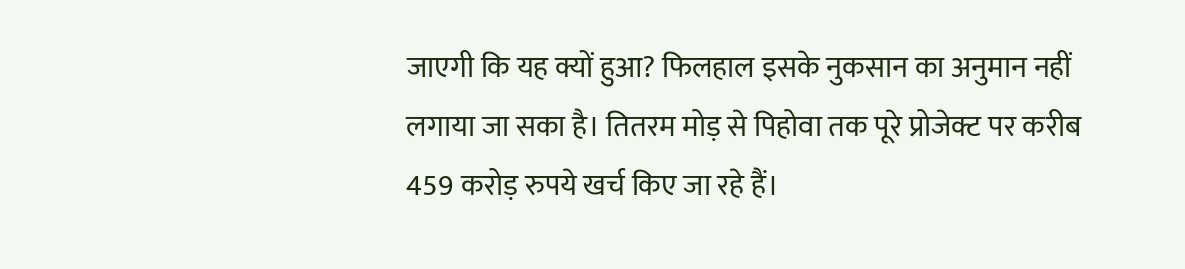जाएगी कि यह क्यों हुआ? फिलहाल इसके नुकसान का अनुमान नहीं लगाया जा सका है। तितरम मोड़ से पिहोवा तक पूरे प्रोजेक्ट पर करीब 459 करोड़ रुपये खर्च किए जा रहे हैं।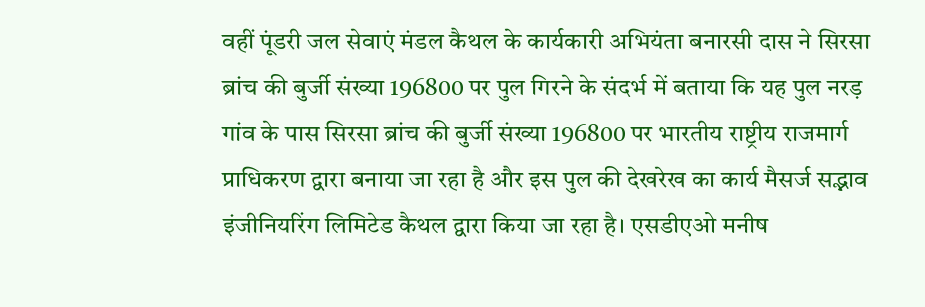वहीं पूंडरी जल सेवाएं मंडल कैथल के कार्यकारी अभियंता बनारसी दास ने सिरसा ब्रांच की बुर्जी संख्या 196800 पर पुल गिरने के संदर्भ में बताया कि यह पुल नरड़ गांव के पास सिरसा ब्रांच की बुर्जी संख्या 196800 पर भारतीय राष्ट्रीय राजमार्ग प्राधिकरण द्वारा बनाया जा रहा है और इस पुल की देखरेख का कार्य मैसर्ज सद्भाव इंजीनियरिंग लिमिटेड कैथल द्वारा किया जा रहा है। एसडीएओ मनीष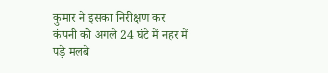कुमार ने इसका निरीक्षण कर कंपनी को अगले 24 घंटे में नहर में पड़े मलबे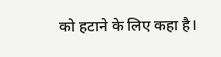को हटाने के लिए कहा है।